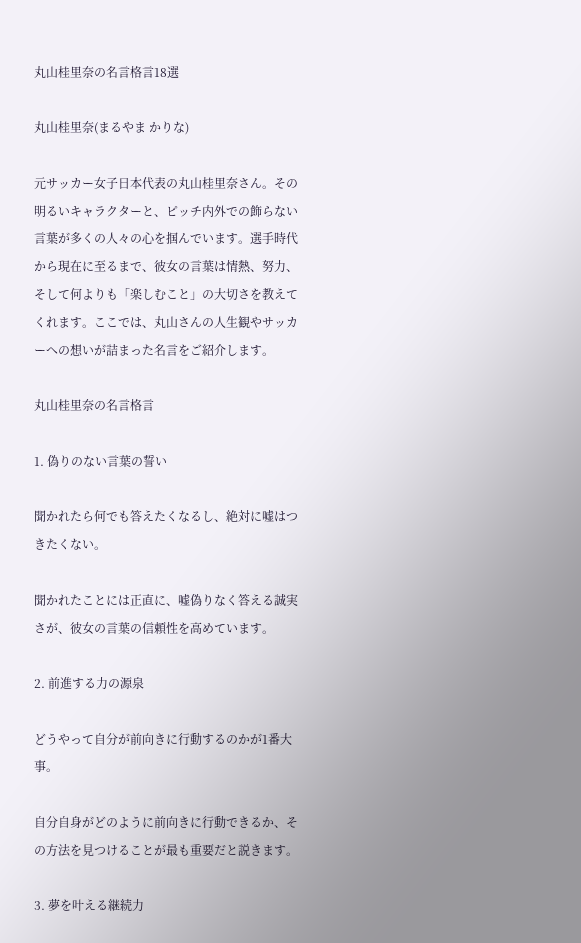丸山桂里奈の名言格言18選

丸山桂里奈(まるやま かりな)

元サッカー女子日本代表の丸山桂里奈さん。その明るいキャラクターと、ピッチ内外での飾らない言葉が多くの人々の心を掴んでいます。選手時代から現在に至るまで、彼女の言葉は情熱、努力、そして何よりも「楽しむこと」の大切さを教えてくれます。ここでは、丸山さんの人生観やサッカーへの想いが詰まった名言をご紹介します。

丸山桂里奈の名言格言

1. 偽りのない言葉の誓い

聞かれたら何でも答えたくなるし、絶対に嘘はつきたくない。

聞かれたことには正直に、嘘偽りなく答える誠実さが、彼女の言葉の信頼性を高めています。

2. 前進する力の源泉

どうやって自分が前向きに行動するのかが1番大事。

自分自身がどのように前向きに行動できるか、その方法を見つけることが最も重要だと説きます。

3. 夢を叶える継続力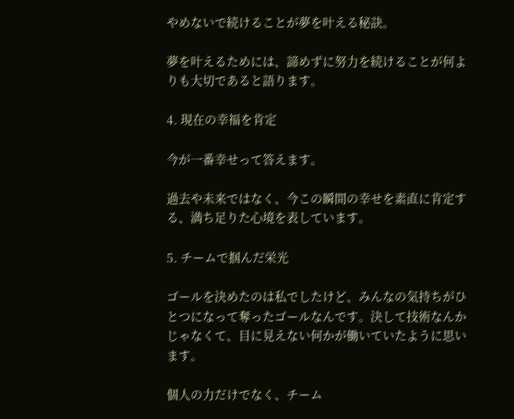やめないで続けることが夢を叶える秘訣。

夢を叶えるためには、諦めずに努力を続けることが何よりも大切であると語ります。

4. 現在の幸福を肯定

今が一番幸せって答えます。

過去や未来ではなく、今この瞬間の幸せを素直に肯定する、満ち足りた心境を表しています。

5. チームで掴んだ栄光

ゴールを決めたのは私でしたけど、みんなの気持ちがひとつになって奪ったゴールなんです。決して技術なんかじゃなくて、目に見えない何かが働いていたように思います。

個人の力だけでなく、チーム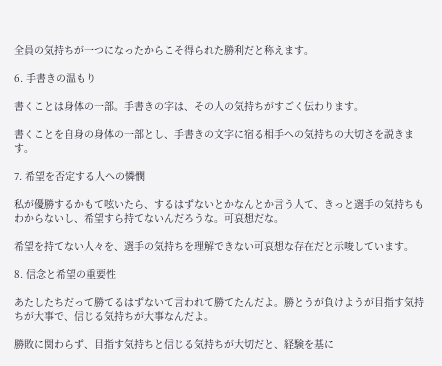全員の気持ちが一つになったからこそ得られた勝利だと称えます。

6. 手書きの温もり

書くことは身体の一部。手書きの字は、その人の気持ちがすごく伝わります。

書くことを自身の身体の一部とし、手書きの文字に宿る相手への気持ちの大切さを説きます。

7. 希望を否定する人への憐憫

私が優勝するかもて呟いたら、するはずないとかなんとか言う人て、きっと選手の気持ちもわからないし、希望すら持てないんだろうな。可哀想だな。

希望を持てない人々を、選手の気持ちを理解できない可哀想な存在だと示唆しています。

8. 信念と希望の重要性

あたしたちだって勝てるはずないて言われて勝てたんだよ。勝とうが負けようが目指す気持ちが大事で、信じる気持ちが大事なんだよ。

勝敗に関わらず、目指す気持ちと信じる気持ちが大切だと、経験を基に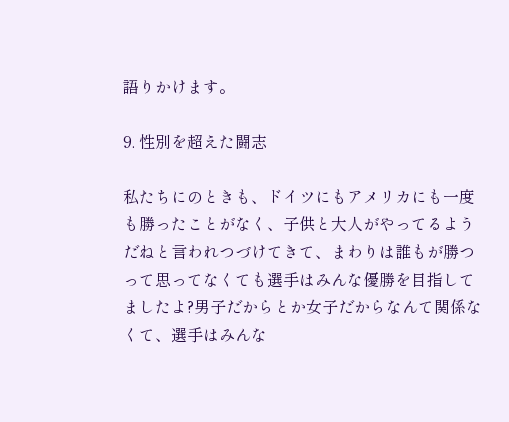語りかけます。

9. 性別を超えた闘志

私たちにのときも、ドイツにもアメリカにも一度も勝ったことがなく、子供と大人がやってるようだねと言われつづけてきて、まわりは誰もが勝つって思ってなくても選手はみんな優勝を目指してましたよ?男子だからとか女子だからなんて関係なくて、選手はみんな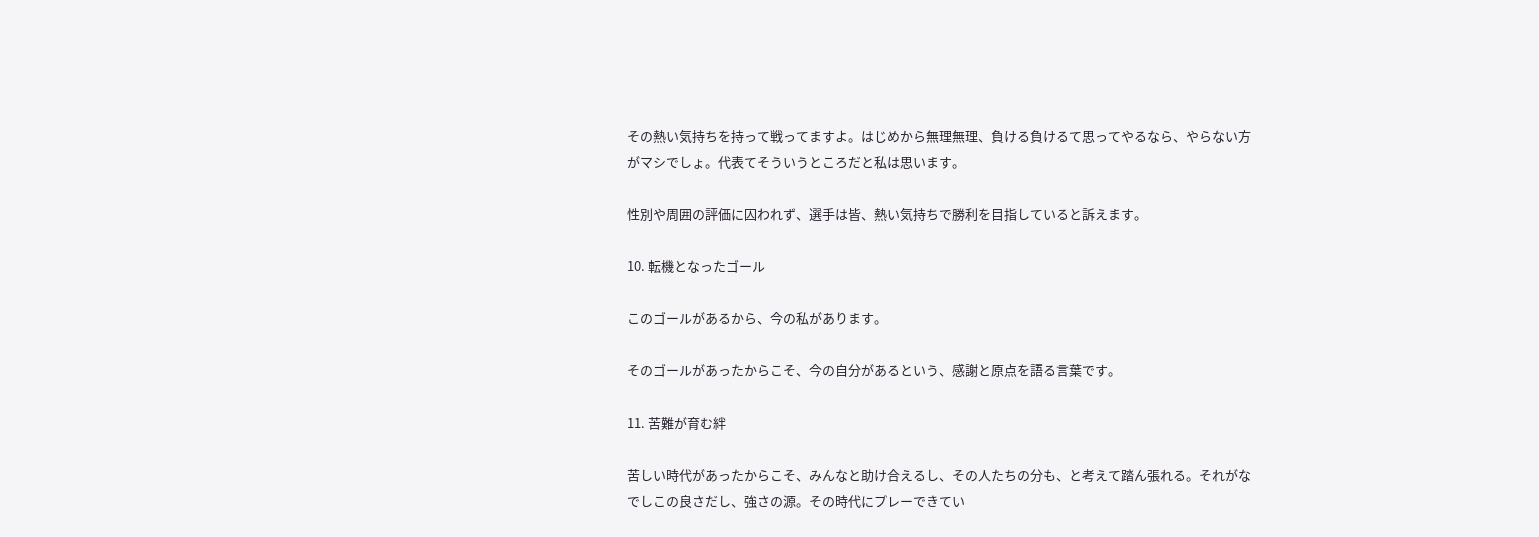その熱い気持ちを持って戦ってますよ。はじめから無理無理、負ける負けるて思ってやるなら、やらない方がマシでしょ。代表てそういうところだと私は思います。

性別や周囲の評価に囚われず、選手は皆、熱い気持ちで勝利を目指していると訴えます。

10. 転機となったゴール

このゴールがあるから、今の私があります。

そのゴールがあったからこそ、今の自分があるという、感謝と原点を語る言葉です。

11. 苦難が育む絆

苦しい時代があったからこそ、みんなと助け合えるし、その人たちの分も、と考えて踏ん張れる。それがなでしこの良さだし、強さの源。その時代にプレーできてい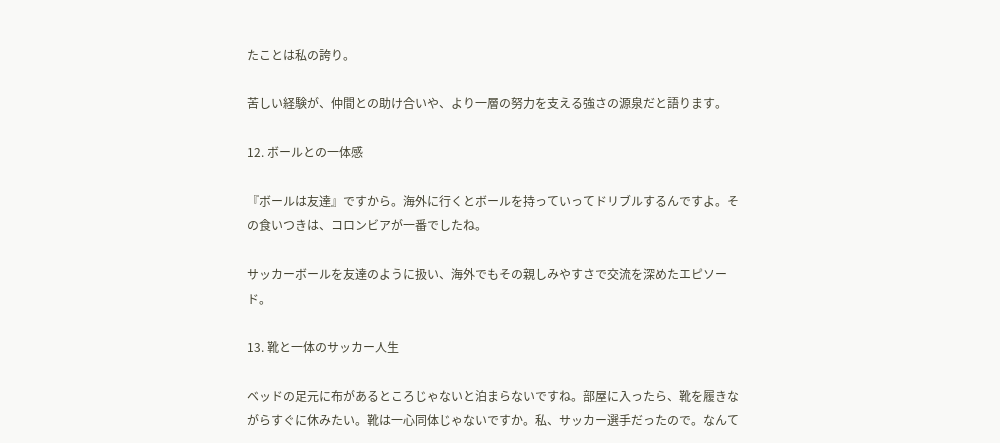たことは私の誇り。

苦しい経験が、仲間との助け合いや、より一層の努力を支える強さの源泉だと語ります。

12. ボールとの一体感

『ボールは友達』ですから。海外に行くとボールを持っていってドリブルするんですよ。その食いつきは、コロンビアが一番でしたね。

サッカーボールを友達のように扱い、海外でもその親しみやすさで交流を深めたエピソード。

13. 靴と一体のサッカー人生

ベッドの足元に布があるところじゃないと泊まらないですね。部屋に入ったら、靴を履きながらすぐに休みたい。靴は一心同体じゃないですか。私、サッカー選手だったので。なんて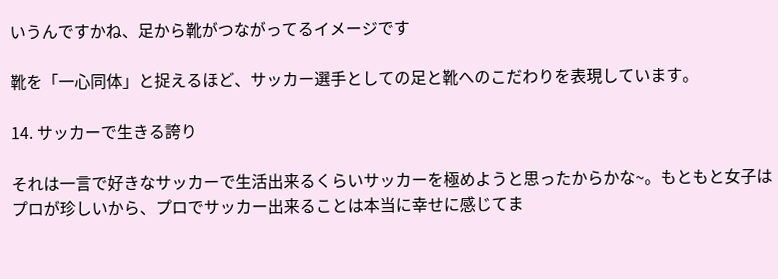いうんですかね、足から靴がつながってるイメージです

靴を「一心同体」と捉えるほど、サッカー選手としての足と靴へのこだわりを表現しています。

14. サッカーで生きる誇り

それは一言で好きなサッカーで生活出来るくらいサッカーを極めようと思ったからかな~。もともと女子はプロが珍しいから、プロでサッカー出来ることは本当に幸せに感じてま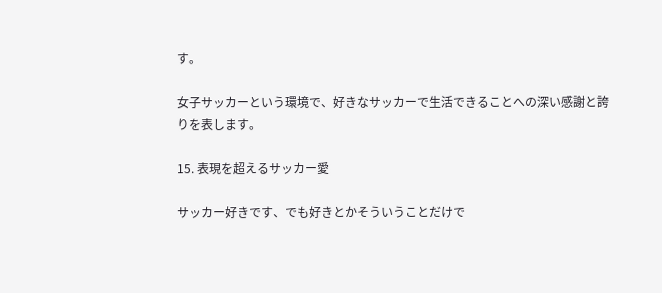す。

女子サッカーという環境で、好きなサッカーで生活できることへの深い感謝と誇りを表します。

15. 表現を超えるサッカー愛

サッカー好きです、でも好きとかそういうことだけで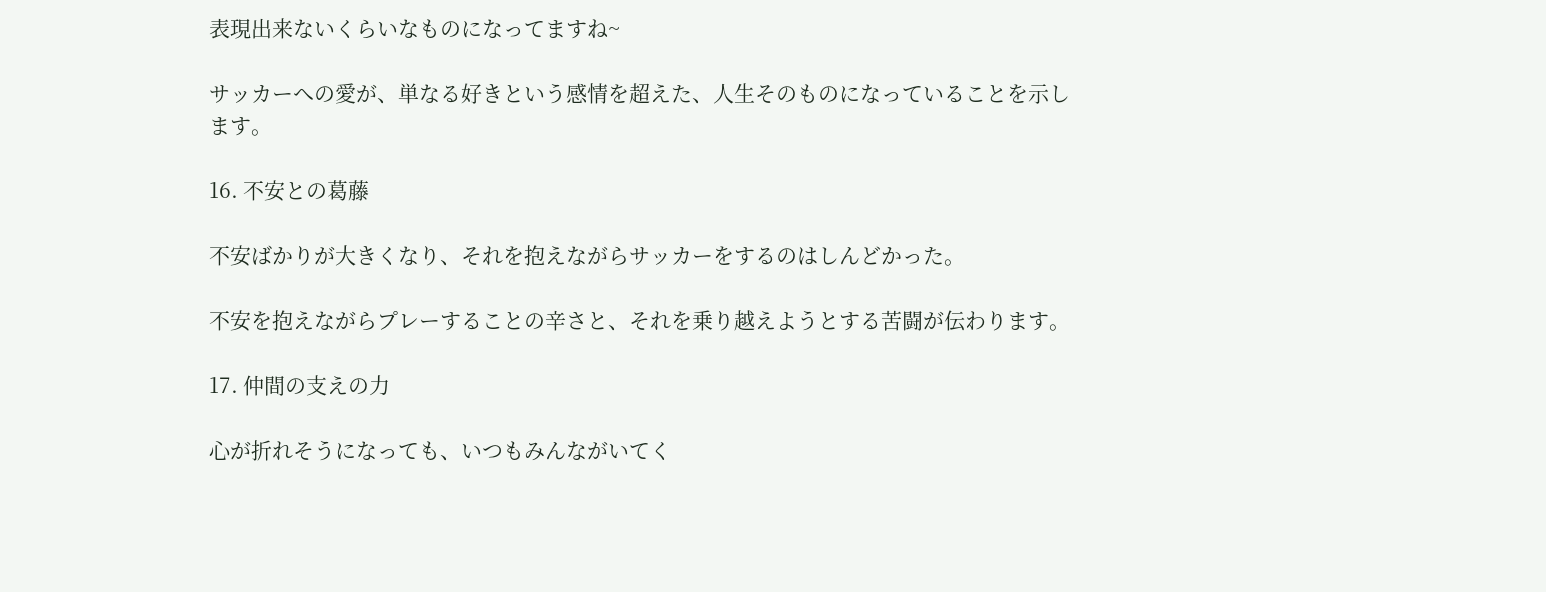表現出来ないくらいなものになってますね~

サッカーへの愛が、単なる好きという感情を超えた、人生そのものになっていることを示します。

16. 不安との葛藤

不安ばかりが大きくなり、それを抱えながらサッカーをするのはしんどかった。

不安を抱えながらプレーすることの辛さと、それを乗り越えようとする苦闘が伝わります。

17. 仲間の支えの力

心が折れそうになっても、いつもみんながいてく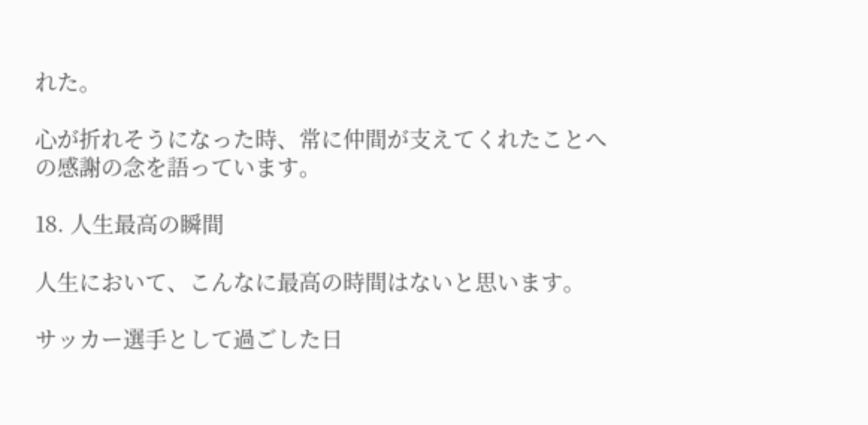れた。

心が折れそうになった時、常に仲間が支えてくれたことへの感謝の念を語っています。

18. 人生最高の瞬間

人生において、こんなに最高の時間はないと思います。

サッカー選手として過ごした日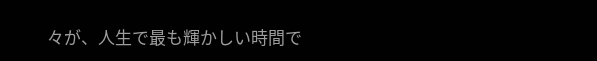々が、人生で最も輝かしい時間で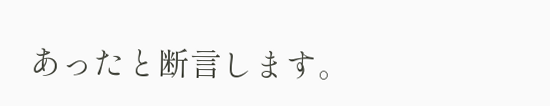あったと断言します。